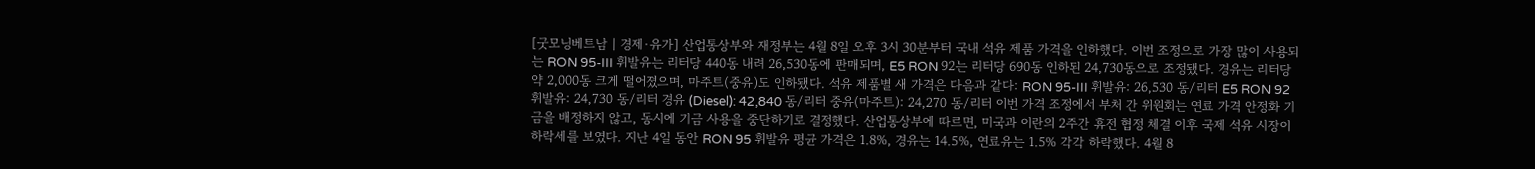[굿모닝베트남 | 경제·유가] 산업통상부와 재정부는 4월 8일 오후 3시 30분부터 국내 석유 제품 가격을 인하했다. 이번 조정으로 가장 많이 사용되는 RON 95-III 휘발유는 리터당 440동 내려 26,530동에 판매되며, E5 RON 92는 리터당 690동 인하된 24,730동으로 조정됐다. 경유는 리터당 약 2,000동 크게 떨어졌으며, 마주트(중유)도 인하됐다. 석유 제품별 새 가격은 다음과 같다: RON 95-III 휘발유: 26,530 동/리터 E5 RON 92 휘발유: 24,730 동/리터 경유 (Diesel): 42,840 동/리터 중유(마주트): 24,270 동/리터 이번 가격 조정에서 부처 간 위원회는 연료 가격 안정화 기금을 배정하지 않고, 동시에 기금 사용을 중단하기로 결정했다. 산업통상부에 따르면, 미국과 이란의 2주간 휴전 협정 체결 이후 국제 석유 시장이 하락세를 보였다. 지난 4일 동안 RON 95 휘발유 평균 가격은 1.8%, 경유는 14.5%, 연료유는 1.5% 각각 하락했다. 4월 8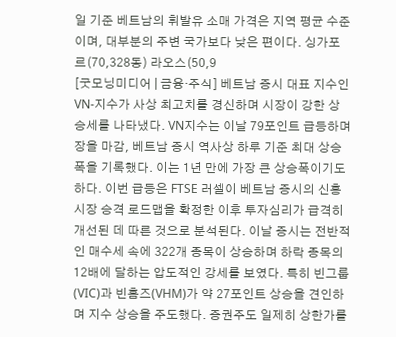일 기준 베트남의 휘발유 소매 가격은 지역 평균 수준이며, 대부분의 주변 국가보다 낮은 편이다. 싱가포르(70,328동) 라오스(50,9
[굿모닝미디어 | 금융·주식] 베트남 증시 대표 지수인 VN-지수가 사상 최고치를 경신하며 시장이 강한 상승세를 나타냈다. VN지수는 이날 79포인트 급등하며 장을 마감, 베트남 증시 역사상 하루 기준 최대 상승폭을 기록했다. 이는 1년 만에 가장 큰 상승폭이기도 하다. 이번 급등은 FTSE 러셀이 베트남 증시의 신흥시장 승격 로드맵을 확정한 이후 투자심리가 급격히 개선된 데 따른 것으로 분석된다. 이날 증시는 전반적인 매수세 속에 322개 종목이 상승하며 하락 종목의 12배에 달하는 압도적인 강세를 보였다. 특히 빈그룹(VIC)과 빈홈즈(VHM)가 약 27포인트 상승을 견인하며 지수 상승을 주도했다. 증권주도 일제히 상한가를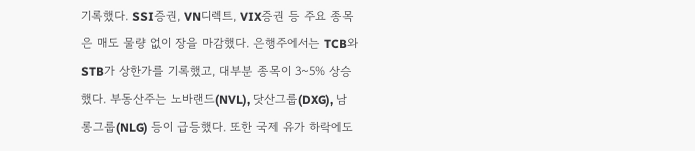기록했다. SSI증권, VN디렉트, VIX증권 등 주요 종목은 매도 물량 없이 장을 마감했다. 은행주에서는 TCB와 STB가 상한가를 기록했고, 대부분 종목이 3~5% 상승했다. 부동산주는 노바랜드(NVL), 닷산그룹(DXG), 남롱그룹(NLG) 등이 급등했다. 또한 국제 유가 하락에도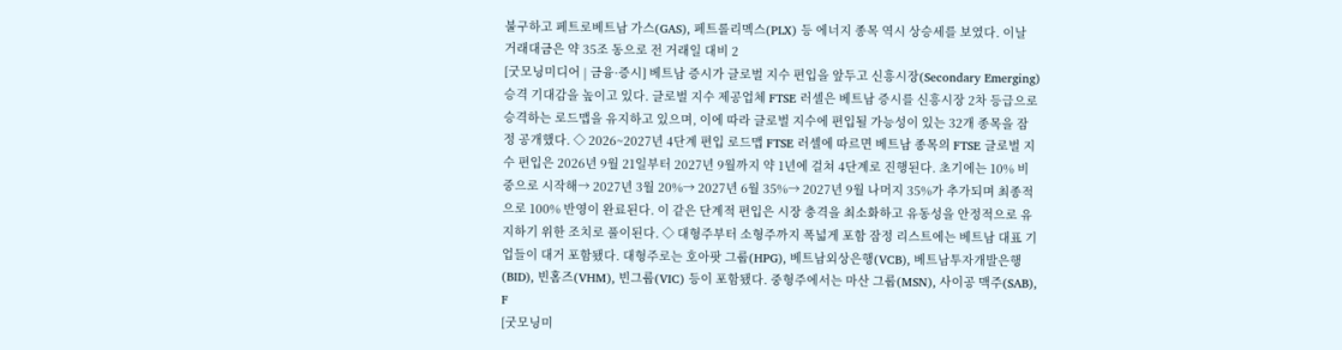불구하고 페트로베트남 가스(GAS), 페트롤리멕스(PLX) 등 에너지 종목 역시 상승세를 보였다. 이날 거래대금은 약 35조 동으로 전 거래일 대비 2
[굿모닝미디어 | 금융·증시] 베트남 증시가 글로벌 지수 편입을 앞두고 신흥시장(Secondary Emerging) 승격 기대감을 높이고 있다. 글로벌 지수 제공업체 FTSE 러셀은 베트남 증시를 신흥시장 2차 등급으로 승격하는 로드맵을 유지하고 있으며, 이에 따라 글로벌 지수에 편입될 가능성이 있는 32개 종목을 잠정 공개했다. ◇ 2026~2027년 4단계 편입 로드맵 FTSE 러셀에 따르면 베트남 종목의 FTSE 글로벌 지수 편입은 2026년 9월 21일부터 2027년 9월까지 약 1년에 걸쳐 4단계로 진행된다. 초기에는 10% 비중으로 시작해→ 2027년 3월 20%→ 2027년 6월 35%→ 2027년 9월 나머지 35%가 추가되며 최종적으로 100% 반영이 완료된다. 이 같은 단계적 편입은 시장 충격을 최소화하고 유동성을 안정적으로 유지하기 위한 조치로 풀이된다. ◇ 대형주부터 소형주까지 폭넓게 포함 잠정 리스트에는 베트남 대표 기업들이 대거 포함됐다. 대형주로는 호아팟 그룹(HPG), 베트남외상은행(VCB), 베트남투자개발은행(BID), 빈홈즈(VHM), 빈그룹(VIC) 등이 포함됐다. 중형주에서는 마산 그룹(MSN), 사이공 맥주(SAB), F
[굿모닝미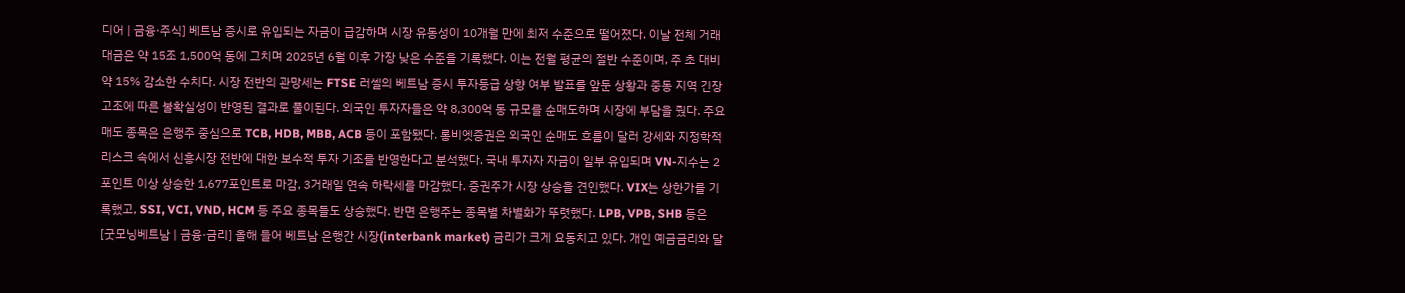디어 | 금융·주식] 베트남 증시로 유입되는 자금이 급감하며 시장 유동성이 10개월 만에 최저 수준으로 떨어졌다. 이날 전체 거래대금은 약 15조 1,500억 동에 그치며 2025년 6월 이후 가장 낮은 수준을 기록했다. 이는 전월 평균의 절반 수준이며, 주 초 대비 약 15% 감소한 수치다. 시장 전반의 관망세는 FTSE 러셀의 베트남 증시 투자등급 상향 여부 발표를 앞둔 상황과 중동 지역 긴장 고조에 따른 불확실성이 반영된 결과로 풀이된다. 외국인 투자자들은 약 8,300억 동 규모를 순매도하며 시장에 부담을 줬다. 주요 매도 종목은 은행주 중심으로 TCB, HDB, MBB, ACB 등이 포함됐다. 롱비엣증권은 외국인 순매도 흐름이 달러 강세와 지정학적 리스크 속에서 신흥시장 전반에 대한 보수적 투자 기조를 반영한다고 분석했다. 국내 투자자 자금이 일부 유입되며 VN-지수는 2포인트 이상 상승한 1,677포인트로 마감, 3거래일 연속 하락세를 마감했다. 증권주가 시장 상승을 견인했다. VIX는 상한가를 기록했고, SSI, VCI, VND, HCM 등 주요 종목들도 상승했다. 반면 은행주는 종목별 차별화가 뚜렷했다. LPB, VPB, SHB 등은
[굿모닝베트남 | 금융·금리] 올해 들어 베트남 은행간 시장(interbank market) 금리가 크게 요동치고 있다. 개인 예금금리와 달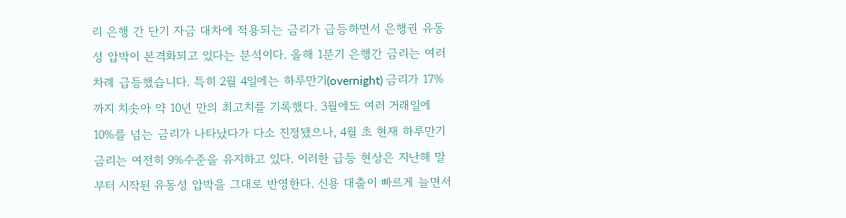리 은행 간 단기 자금 대차에 적용되는 금리가 급등하면서 은행권 유동성 압박이 본격화되고 있다는 분석이다. 올해 1분기 은행간 금리는 여러 차례 급등했습니다. 특히 2월 4일에는 하루만기(overnight) 금리가 17%까지 치솟아 약 10년 만의 최고치를 기록했다. 3월에도 여러 거래일에 10%를 넘는 금리가 나타났다가 다소 진정됐으나, 4월 초 현재 하루만기 금리는 여전히 9%수준을 유지하고 있다. 이러한 급등 현상은 지난해 말부터 시작된 유동성 압박을 그대로 반영한다. 신용 대출이 빠르게 늘면서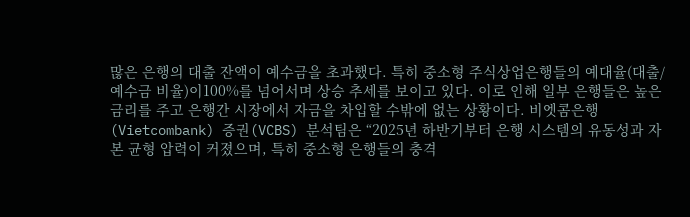많은 은행의 대출 잔액이 예수금을 초과했다. 특히 중소형 주식상업은행들의 예대율(대출/예수금 비율)이100%를 넘어서며 상승 추세를 보이고 있다. 이로 인해 일부 은행들은 높은 금리를 주고 은행간 시장에서 자금을 차입할 수밖에 없는 상황이다. 비엣콤은행(Vietcombank) 증권(VCBS) 분석팀은 “2025년 하반기부터 은행 시스템의 유동성과 자본 균형 압력이 커졌으며, 특히 중소형 은행들의 충격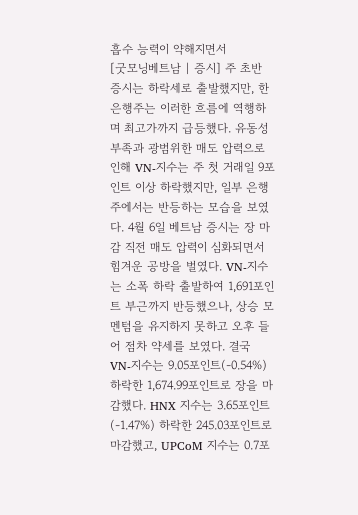흡수 능력이 약해지면서
[굿모닝베트남 | 증시] 주 초반 증시는 하락세로 출발했지만, 한 은행주는 이러한 흐름에 역행하며 최고가까지 급등했다. 유동성 부족과 광범위한 매도 압력으로 인해 VN-지수는 주 첫 거래일 9포인트 이상 하락했지만, 일부 은행주에서는 반등하는 모습을 보였다. 4월 6일 베트남 증시는 장 마감 직전 매도 압력이 심화되면서 힘겨운 공방을 벌였다. VN-지수는 소폭 하락 출발하여 1,691포인트 부근까지 반등했으나, 상승 모멘텀을 유지하지 못하고 오후 들어 점차 약세를 보였다. 결국 VN-지수는 9.05포인트(-0.54%) 하락한 1,674.99포인트로 장을 마감했다. HNX 지수는 3.65포인트(-1.47%) 하락한 245.03포인트로 마감했고, UPCoM 지수는 0.7포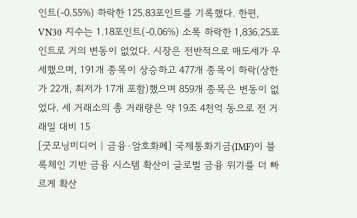인트(-0.55%) 하락한 125.83포인트를 기록했다. 한편, VN30 지수는 1.18포인트(-0.06%) 소폭 하락한 1,836.25포인트로 거의 변동이 없었다. 시장은 전반적으로 매도세가 우세했으며, 191개 종목이 상승하고 477개 종목이 하락(상한가 22개, 최저가 17개 포함)했으며 859개 종목은 변동이 없었다. 세 거래소의 총 거래량은 약 19조 4천억 동으로 전 거래일 대비 15
[굿모닝미디어 | 금융·암호화폐] 국제통화기금(IMF)이 블록체인 기반 금융 시스템 확산이 글로벌 금융 위기를 더 빠르게 확산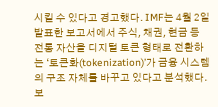시킬 수 있다고 경고했다. IMF는 4월 2일 발표한 보고서에서 주식, 채권, 현금 등 전통 자산을 디지털 토큰 형태로 전환하는 ‘토큰화(tokenization)’가 금융 시스템의 구조 자체를 바꾸고 있다고 분석했다. 보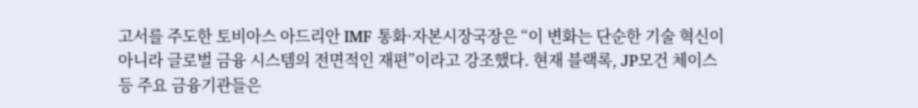고서를 주도한 토비아스 아드리안 IMF 통화·자본시장국장은 “이 변화는 단순한 기술 혁신이 아니라 글로벌 금융 시스템의 전면적인 재편”이라고 강조했다. 현재 블랙록, JP모건 체이스 등 주요 금융기관들은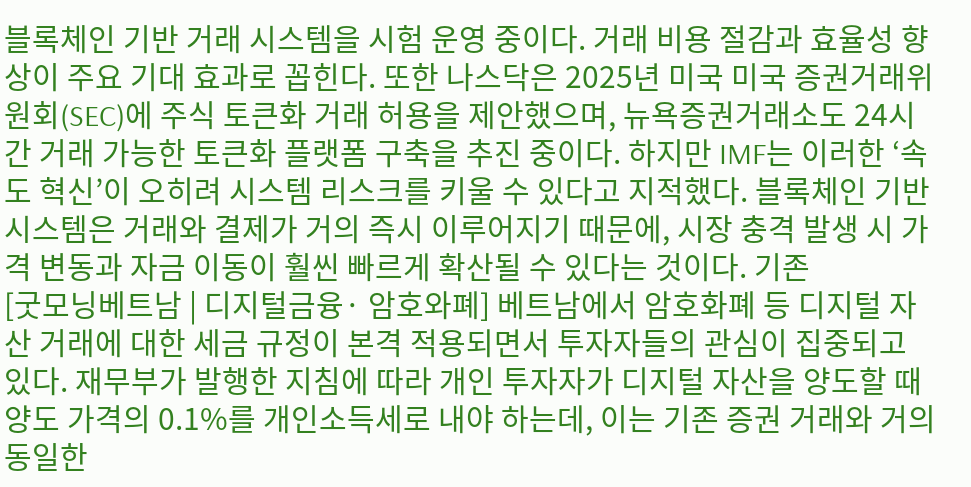블록체인 기반 거래 시스템을 시험 운영 중이다. 거래 비용 절감과 효율성 향상이 주요 기대 효과로 꼽힌다. 또한 나스닥은 2025년 미국 미국 증권거래위원회(SEC)에 주식 토큰화 거래 허용을 제안했으며, 뉴욕증권거래소도 24시간 거래 가능한 토큰화 플랫폼 구축을 추진 중이다. 하지만 IMF는 이러한 ‘속도 혁신’이 오히려 시스템 리스크를 키울 수 있다고 지적했다. 블록체인 기반 시스템은 거래와 결제가 거의 즉시 이루어지기 때문에, 시장 충격 발생 시 가격 변동과 자금 이동이 훨씬 빠르게 확산될 수 있다는 것이다. 기존
[굿모닝베트남 | 디지털금융· 암호와폐] 베트남에서 암호화폐 등 디지털 자산 거래에 대한 세금 규정이 본격 적용되면서 투자자들의 관심이 집중되고 있다. 재무부가 발행한 지침에 따라 개인 투자자가 디지털 자산을 양도할 때 양도 가격의 0.1%를 개인소득세로 내야 하는데, 이는 기존 증권 거래와 거의 동일한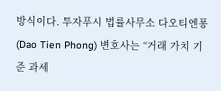방식이다. 투자푸시 법률사무소 다오티엔퐁(Dao Tien Phong) 변호사는 “거래 가치 기준 과세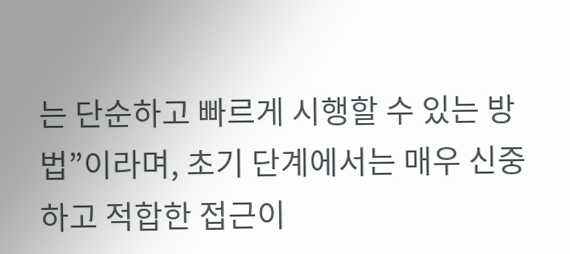는 단순하고 빠르게 시행할 수 있는 방법”이라며, 초기 단계에서는 매우 신중하고 적합한 접근이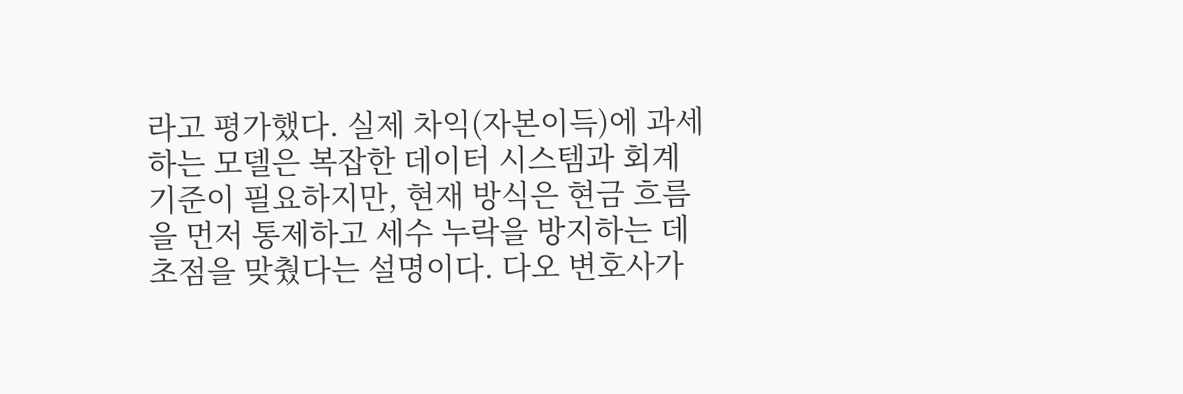라고 평가했다. 실제 차익(자본이득)에 과세하는 모델은 복잡한 데이터 시스템과 회계 기준이 필요하지만, 현재 방식은 현금 흐름을 먼저 통제하고 세수 누락을 방지하는 데 초점을 맞췄다는 설명이다. 다오 변호사가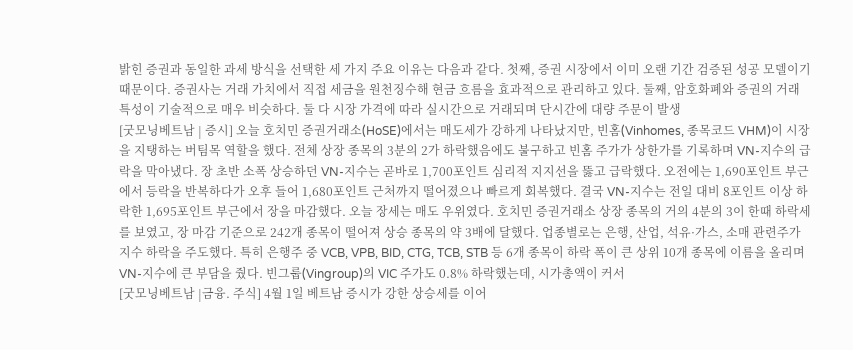밝힌 증권과 동일한 과세 방식을 선택한 세 가지 주요 이유는 다음과 같다. 첫째, 증권 시장에서 이미 오랜 기간 검증된 성공 모델이기 때문이다. 증권사는 거래 가치에서 직접 세금을 원천징수해 현금 흐름을 효과적으로 관리하고 있다. 둘째, 암호화폐와 증권의 거래 특성이 기술적으로 매우 비슷하다. 둘 다 시장 가격에 따라 실시간으로 거래되며 단시간에 대량 주문이 발생
[굿모닝베트남 | 증시] 오늘 호치민 증권거래소(HoSE)에서는 매도세가 강하게 나타났지만, 빈홈(Vinhomes, 종목코드 VHM)이 시장을 지탱하는 버팀목 역할을 했다. 전체 상장 종목의 3분의 2가 하락했음에도 불구하고 빈홈 주가가 상한가를 기록하며 VN-지수의 급락을 막아냈다. 장 초반 소폭 상승하던 VN-지수는 곧바로 1,700포인트 심리적 지지선을 뚫고 급락했다. 오전에는 1,690포인트 부근에서 등락을 반복하다가 오후 들어 1,680포인트 근처까지 떨어졌으나 빠르게 회복했다. 결국 VN-지수는 전일 대비 8포인트 이상 하락한 1,695포인트 부근에서 장을 마감했다. 오늘 장세는 매도 우위였다. 호치민 증권거래소 상장 종목의 거의 4분의 3이 한때 하락세를 보였고, 장 마감 기준으로 242개 종목이 떨어져 상승 종목의 약 3배에 달했다. 업종별로는 은행, 산업, 석유·가스, 소매 관련주가 지수 하락을 주도했다. 특히 은행주 중 VCB, VPB, BID, CTG, TCB, STB 등 6개 종목이 하락 폭이 큰 상위 10개 종목에 이름을 올리며 VN-지수에 큰 부담을 줬다. 빈그룹(Vingroup)의 VIC 주가도 0.8% 하락했는데, 시가총액이 커서
[굿모닝베트남 |금융. 주식] 4월 1일 베트남 증시가 강한 상승세를 이어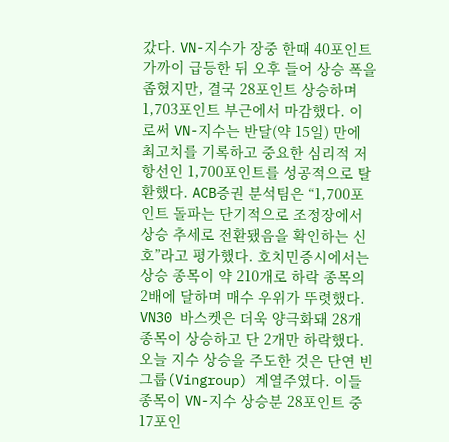갔다. VN-지수가 장중 한때 40포인트 가까이 급등한 뒤 오후 들어 상승 폭을 좁혔지만, 결국 28포인트 상승하며 1,703포인트 부근에서 마감했다. 이로써 VN-지수는 반달(약 15일) 만에 최고치를 기록하고 중요한 심리적 저항선인 1,700포인트를 성공적으로 탈환했다. ACB증권 분석팀은 “1,700포인트 돌파는 단기적으로 조정장에서 상승 추세로 전환됐음을 확인하는 신호”라고 평가했다. 호치민증시에서는 상승 종목이 약 210개로 하락 종목의 2배에 달하며 매수 우위가 뚜렷했다. VN30 바스켓은 더욱 양극화돼 28개 종목이 상승하고 단 2개만 하락했다. 오늘 지수 상승을 주도한 것은 단연 빈그룹(Vingroup) 계열주였다. 이들 종목이 VN-지수 상승분 28포인트 중 17포인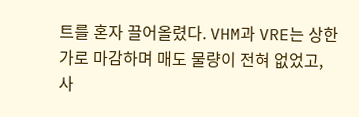트를 혼자 끌어올렸다. VHM과 VRE는 상한가로 마감하며 매도 물량이 전혀 없었고, 사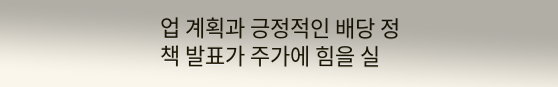업 계획과 긍정적인 배당 정책 발표가 주가에 힘을 실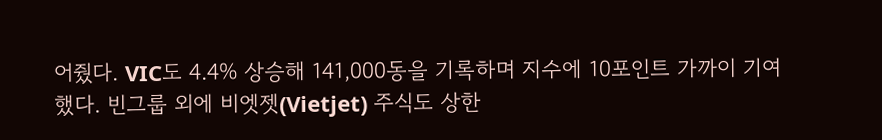어줬다. VIC도 4.4% 상승해 141,000동을 기록하며 지수에 10포인트 가까이 기여했다. 빈그룹 외에 비엣젯(Vietjet) 주식도 상한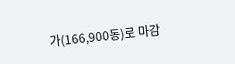가(166,900동)로 마감